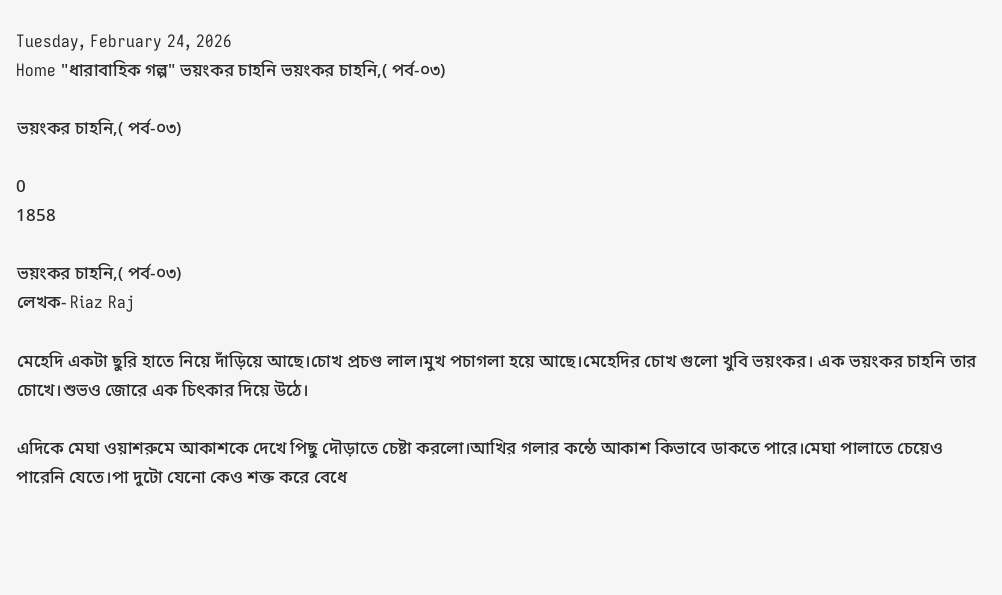Tuesday, February 24, 2026
Home "ধারাবাহিক গল্প" ভয়ংকর চাহনি ভয়ংকর চাহনি,( পর্ব-০৩)

ভয়ংকর চাহনি,( পর্ব-০৩)

0
1858

ভয়ংকর চাহনি,( পর্ব-০৩)
লেখক- Riaz Raj

মেহেদি একটা ছুরি হাতে নিয়ে দাঁড়িয়ে আছে।চোখ প্রচণ্ড লাল।মুখ পচাগলা হয়ে আছে।মেহেদির চোখ গুলো খুবি ভয়ংকর। এক ভয়ংকর চাহনি তার চোখে।শুভও জোরে এক চিৎকার দিয়ে উঠে।

এদিকে মেঘা ওয়াশরুমে আকাশকে দেখে পিছু দৌড়াতে চেষ্টা করলো।আখির গলার কন্ঠে আকাশ কিভাবে ডাকতে পারে।মেঘা পালাতে চেয়েও পারেনি যেতে।পা দুটো যেনো কেও শক্ত করে বেধে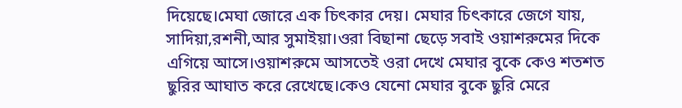দিয়েছে।মেঘা জোরে এক চিৎকার দেয়। মেঘার চিৎকারে জেগে যায়, সাদিয়া,রশনী,আর সুমাইয়া।ওরা বিছানা ছেড়ে সবাই ওয়াশরুমের দিকে এগিয়ে আসে।ওয়াশরুমে আসতেই ওরা দেখে মেঘার বুকে কেও শতশত ছুরির আঘাত করে রেখেছে।কেও যেনো মেঘার বুকে ছুরি মেরে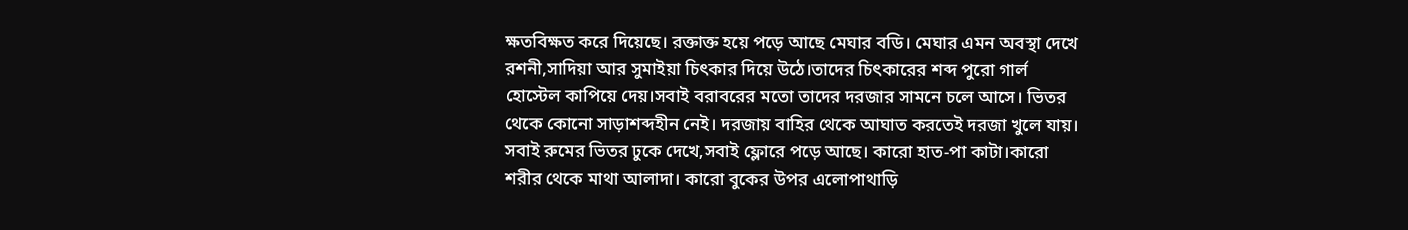ক্ষতবিক্ষত করে দিয়েছে। রক্তাক্ত হয়ে পড়ে আছে মেঘার বডি। মেঘার এমন অবস্থা দেখে রশনী,সাদিয়া আর সুমাইয়া চিৎকার দিয়ে উঠে।তাদের চিৎকারের শব্দ পুরো গার্ল হোস্টেল কাপিয়ে দেয়।সবাই বরাবরের মতো তাদের দরজার সামনে চলে আসে। ভিতর থেকে কোনো সাড়াশব্দহীন নেই। দরজায় বাহির থেকে আঘাত করতেই দরজা খুলে যায়। সবাই রুমের ভিতর ঢুকে দেখে,সবাই ফ্লোরে পড়ে আছে। কারো হাত-পা কাটা।কারো শরীর থেকে মাথা আলাদা। কারো বুকের উপর এলোপাথাড়ি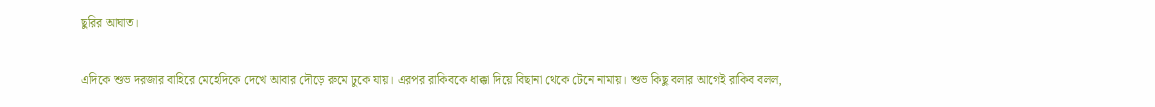ছুরির আঘাত।

এদিকে শুভ দরজার বাহিরে মেহেদিকে দেখে আবার দৌড়ে রুমে ঢুকে যায়। এরপর রাকিবকে ধাক্কা দিয়ে বিছানা থেকে টেনে নামায়। শুভ কিছু বলার আগেই রাকিব বলল,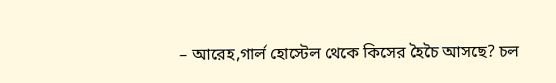– আরেহ,গার্ল হোস্টেল থেকে কিসের হৈচৈ আসছে? চল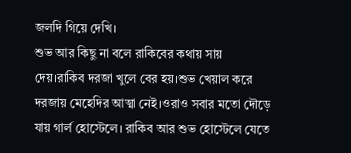জলদি গিয়ে দেখি।
শুভ আর কিছু না বলে রাকিবের কথায় সায় দেয়।রাকিব দরজা খুলে বের হয়।শুভ খেয়াল করে দরজায় মেহেদির আত্মা নেই।ওরাও সবার মতো দৌড়ে যায় গার্ল হোস্টেলে। রাকিব আর শুভ হোস্টেলে যেতে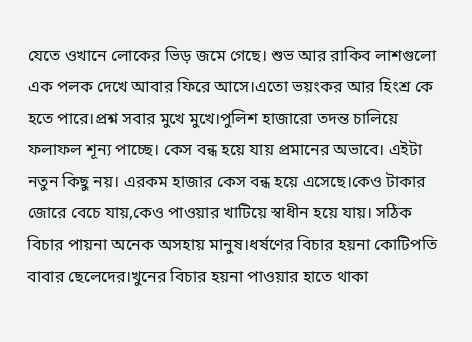যেতে ওখানে লোকের ভিড় জমে গেছে। শুভ আর রাকিব লাশগুলো এক পলক দেখে আবার ফিরে আসে।এতো ভয়ংকর আর হিংশ্র কে হতে পারে।প্রশ্ন সবার মুখে মুখে।পুলিশ হাজারো তদন্ত চালিয়ে ফলাফল শূন্য পাচ্ছে। কেস বন্ধ হয়ে যায় প্রমানের অভাবে। এইটা নতুন কিছু নয়। এরকম হাজার কেস বন্ধ হয়ে এসেছে।কেও টাকার জোরে বেচে যায়,কেও পাওয়ার খাটিয়ে স্বাধীন হয়ে যায়। সঠিক বিচার পায়না অনেক অসহায় মানুষ।ধর্ষণের বিচার হয়না কোটিপতি বাবার ছেলেদের।খুনের বিচার হয়না পাওয়ার হাতে থাকা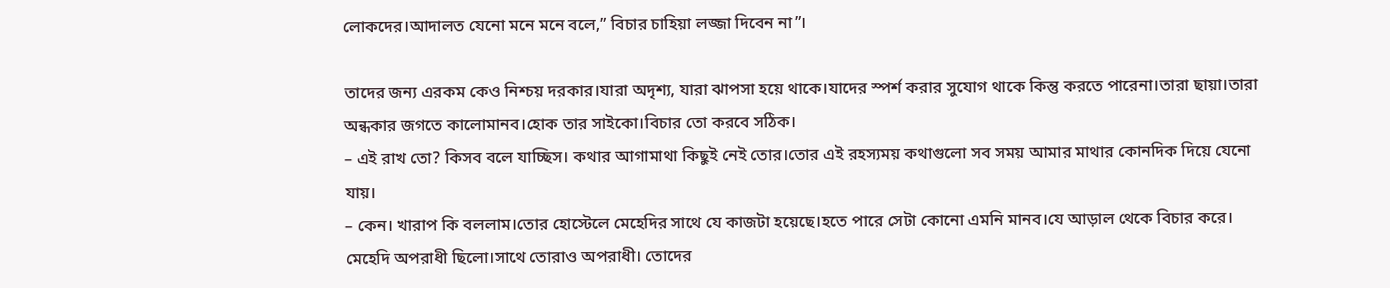লোকদের।আদালত যেনো মনে মনে বলে,” বিচার চাহিয়া লজ্জা দিবেন না”।

তাদের জন্য এরকম কেও নিশ্চয় দরকার।যারা অদৃশ্য, যারা ঝাপসা হয়ে থাকে।যাদের স্পর্শ করার সুযোগ থাকে কিন্তু করতে পারেনা।তারা ছায়া।তারা অন্ধকার জগতে কালোমানব।হোক তার সাইকো।বিচার তো করবে সঠিক।
– এই রাখ তো? কিসব বলে যাচ্ছিস। কথার আগামাথা কিছুই নেই তোর।তোর এই রহস্যময় কথাগুলো সব সময় আমার মাথার কোনদিক দিয়ে যেনো যায়।
– কেন। খারাপ কি বললাম।তোর হোস্টেলে মেহেদির সাথে যে কাজটা হয়েছে।হতে পারে সেটা কোনো এমনি মানব।যে আড়াল থেকে বিচার করে। মেহেদি অপরাধী ছিলো।সাথে তোরাও অপরাধী। তোদের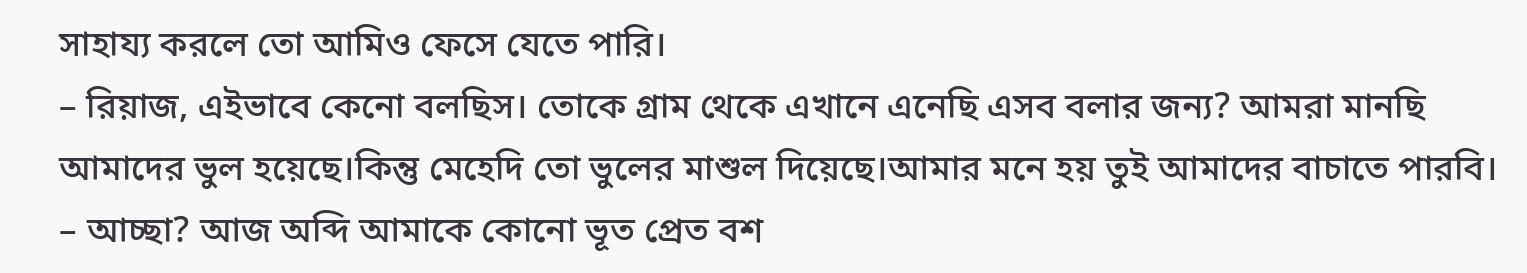সাহায্য করলে তো আমিও ফেসে যেতে পারি।
– রিয়াজ, এইভাবে কেনো বলছিস। তোকে গ্রাম থেকে এখানে এনেছি এসব বলার জন্য? আমরা মানছি আমাদের ভুল হয়েছে।কিন্তু মেহেদি তো ভুলের মাশুল দিয়েছে।আমার মনে হয় তুই আমাদের বাচাতে পারবি।
– আচ্ছা? আজ অব্দি আমাকে কোনো ভূত প্রেত বশ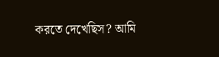করতে দেখেছিস? আমি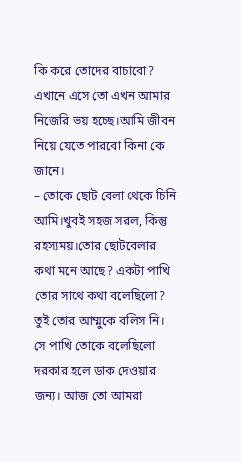কি করে তোদের বাচাবো? এখানে এসে তো এখন আমার নিজেরি ভয় হচ্ছে।আমি জীবন নিয়ে যেতে পারবো কিনা কে জানে।
– তোকে ছোট বেলা থেকে চিনি আমি।খুবই সহজ সরল, কিন্তু রহস্যময়।তোর ছোটবেলার কথা মনে আছে? একটা পাখি তোর সাথে কথা বলেছিলো? তুই তোর আম্মুকে বলিস নি। সে পাখি তোকে বলেছিলো দরকার হলে ডাক দেওয়ার জন্য। আজ তো আমরা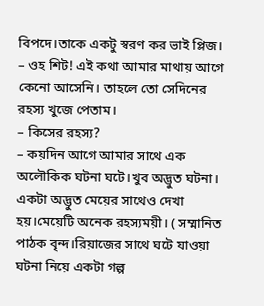বিপদে।তাকে একটু স্বরণ কর ভাই প্লিজ।
– ওহ শিট! এই কথা আমার মাথায় আগে কেনো আসেনি। তাহলে তো সেদিনের রহস্য খুজে পেতাম।
– কিসের রহস্য?
– কয়দিন আগে আমার সাথে এক অলৌকিক ঘটনা ঘটে।খুব অদ্ভুত ঘটনা। একটা অদ্ভুত মেয়ের সাথেও দেখা হয়।মেয়েটি অনেক রহস্যময়ী। ( সম্মানিত পাঠক বৃন্দ।রিয়াজের সাথে ঘটে যাওয়া ঘটনা নিয়ে একটা গল্প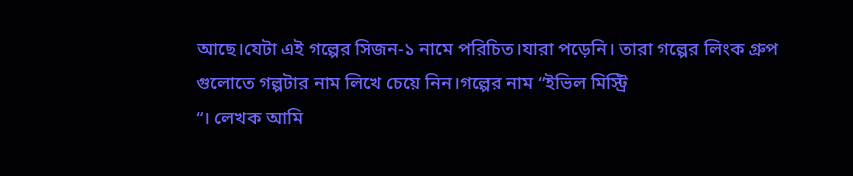আছে।যেটা এই গল্পের সিজন-১ নামে পরিচিত।যারা পড়েনি। তারা গল্পের লিংক গ্রুপ গুলোতে গল্পটার নাম লিখে চেয়ে নিন।গল্পের নাম “ইভিল মিস্ট্রি
“। লেখক আমি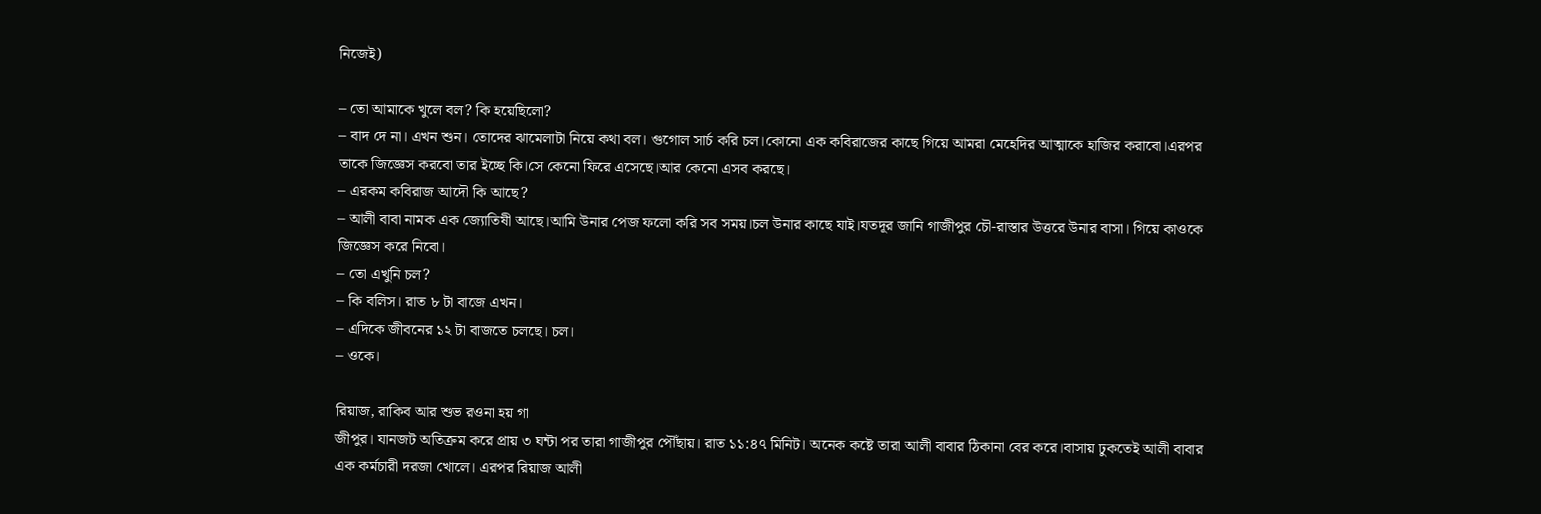নিজেই)

– তো আমাকে খুলে বল? কি হয়েছিলো?
– বাদ দে না। এখন শুন। তোদের ঝামেলাটা নিয়ে কথা বল। গুগোল সার্চ করি চল।কোনো এক কবিরাজের কাছে গিয়ে আমরা মেহেদির আত্মাকে হাজির করাবো।এরপর তাকে জিজ্ঞেস করবো তার ইচ্ছে কি।সে কেনো ফিরে এসেছে।আর কেনো এসব করছে।
– এরকম কবিরাজ আদৌ কি আছে?
– আলী বাবা নামক এক জ্যোতিষী আছে।আমি উনার পেজ ফলো করি সব সময়।চল উনার কাছে যাই।যতদূর জানি গাজীপুর চৌ-রাস্তার উত্তরে উনার বাসা। গিয়ে কাওকে জিজ্ঞেস করে নিবো।
– তো এখুনি চল?
– কি বলিস। রাত ৮ টা বাজে এখন।
– এদিকে জীবনের ১২ টা বাজতে চলছে। চল।
– ওকে।

রিয়াজ, রাকিব আর শুভ রওনা হয় গা
জীপুর। যানজট অতিক্রম করে প্রায় ৩ ঘন্টা পর তারা গাজীপুর পৌঁছায়। রাত ১১:৪৭ মিনিট। অনেক কষ্টে তারা আলী বাবার ঠিকানা বের করে।বাসায় ঢুকতেই আলী বাবার এক কর্মচারী দরজা খোলে। এরপর রিয়াজ আলী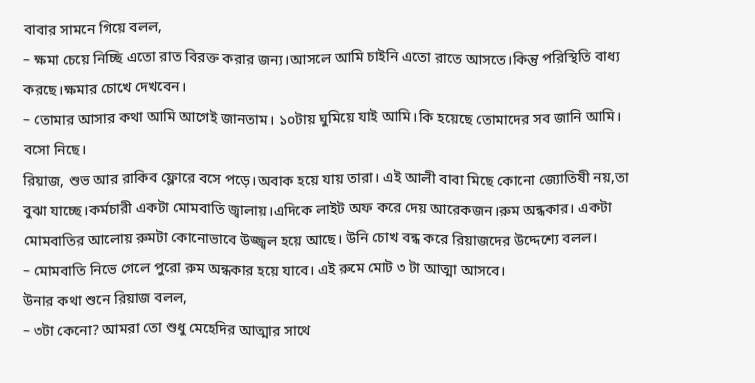বাবার সামনে গিয়ে বলল,
– ক্ষমা চেয়ে নিচ্ছি এতো রাত বিরক্ত করার জন্য।আসলে আমি চাইনি এতো রাতে আসতে।কিন্তু পরিস্থিতি বাধ্য করছে।ক্ষমার চোখে দেখবেন।
– তোমার আসার কথা আমি আগেই জানতাম। ১০টায় ঘুমিয়ে যাই আমি।কি হয়েছে তোমাদের সব জানি আমি। বসো নিছে।
রিয়াজ, শুভ আর রাকিব ফ্লোরে বসে পড়ে।অবাক হয়ে যায় তারা। এই আলী বাবা মিছে কোনো জ্যোতিষী নয়,তা বুঝা যাচ্ছে।কর্মচারী একটা মোমবাতি জ্বালায়।এদিকে লাইট অফ করে দেয় আরেকজন।রুম অন্ধকার। একটা মোমবাতির আলোয় রুমটা কোনোভাবে উজ্জ্বল হয়ে আছে। উনি চোখ বন্ধ করে রিয়াজদের উদ্দেশ্যে বলল।
– মোমবাতি নিভে গেলে পুরো রুম অন্ধকার হয়ে যাবে। এই রুমে মোট ৩ টা আত্মা আসবে।
উনার কথা শুনে রিয়াজ বলল,
– ৩টা কেনো? আমরা তো শুধু মেহেদির আত্মার সাথে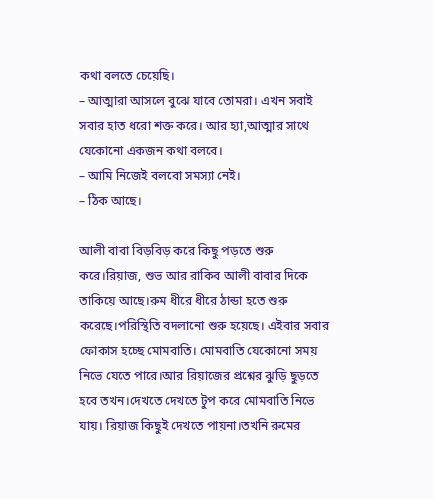কথা বলতে চেয়েছি।
– আত্মারা আসলে বুঝে যাবে তোমরা। এখন সবাই সবার হাত ধরো শক্ত করে। আর হ্যা,আত্মার সাথে যেকোনো একজন কথা বলবে।
– আমি নিজেই বলবো সমস্যা নেই।
– ঠিক আছে।

আলী বাবা বিড়বিড় করে কিছু পড়তে শুরু করে।রিয়াজ, শুভ আর রাকিব আলী বাবার দিকে তাকিয়ে আছে।রুম ধীরে ধীরে ঠান্ডা হতে শুরু করেছে।পরিস্থিতি বদলানো শুরু হয়েছে। এইবার সবার ফোকাস হচ্ছে মোমবাতি। মোমবাতি যেকোনো সময় নিভে যেতে পারে।আর রিয়াজের প্রশ্নের ঝুড়ি ছুড়তে হবে তখন।দেখতে দেখতে টুপ করে মোমবাতি নিভে যায়। রিয়াজ কিছুই দেখতে পায়না।তখনি রুমের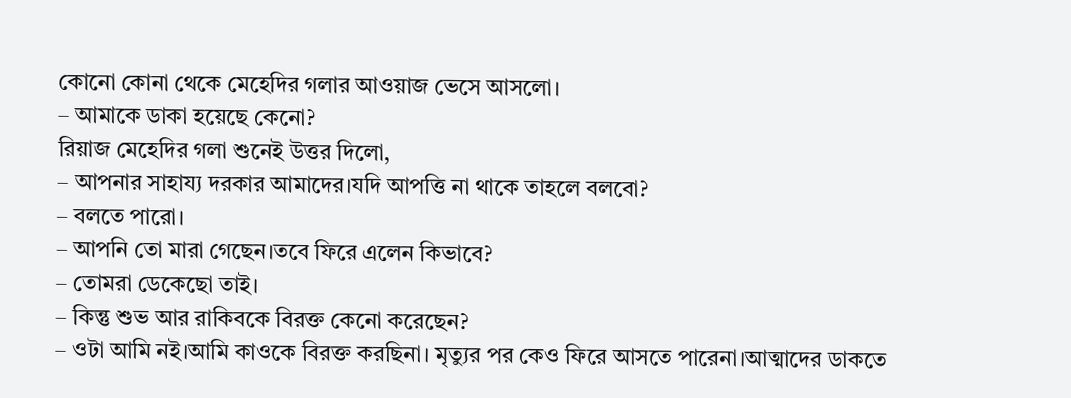কোনো কোনা থেকে মেহেদির গলার আওয়াজ ভেসে আসলো।
– আমাকে ডাকা হয়েছে কেনো?
রিয়াজ মেহেদির গলা শুনেই উত্তর দিলো,
– আপনার সাহায্য দরকার আমাদের।যদি আপত্তি না থাকে তাহলে বলবো?
– বলতে পারো।
– আপনি তো মারা গেছেন।তবে ফিরে এলেন কিভাবে?
– তোমরা ডেকেছো তাই।
– কিন্তু শুভ আর রাকিবকে বিরক্ত কেনো করেছেন?
– ওটা আমি নই।আমি কাওকে বিরক্ত করছিনা। মৃত্যুর পর কেও ফিরে আসতে পারেনা।আত্মাদের ডাকতে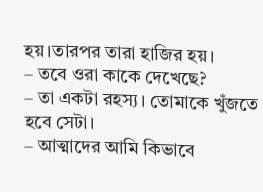হয়।তারপর তারা হাজির হয়।
– তবে ওরা কাকে দেখেছে?
– তা একটা রহস্য। তোমাকে খুঁজতে হবে সেটা।
– আত্মাদের আমি কিভাবে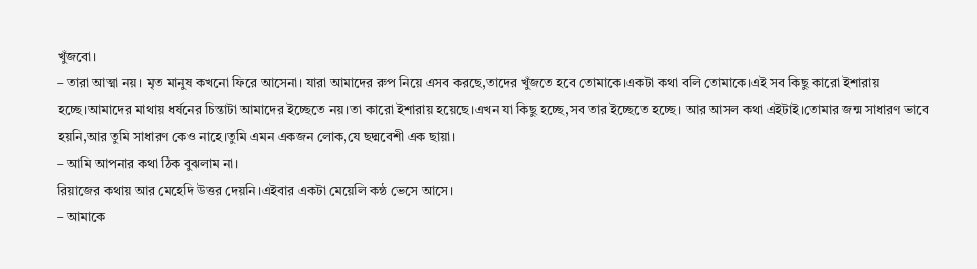খুঁজবো।
– তারা আত্মা নয়। মৃত মানুষ কখনো ফিরে আসেনা। যারা আমাদের রুপ নিয়ে এসব করছে,তাদের খুঁজতে হবে তোমাকে।একটা কথা বলি তোমাকে।এই সব কিছু কারো ইশারায় হচ্ছে।আমাদের মাথায় ধর্ষনের চিন্তাটা আমাদের ইচ্ছেতে নয়।তা কারো ইশারায় হয়েছে।এখন যা কিছু হচ্ছে,সব তার ইচ্ছেতে হচ্ছে। আর আসল কথা এইটাই।তোমার জন্ম সাধারণ ভাবে হয়নি,আর তুমি সাধারণ কেও নাহে।তুমি এমন একজন লোক,যে ছদ্মবেশী এক ছায়া।
– আমি আপনার কথা ঠিক বুঝলাম না।
রিয়াজের কথায় আর মেহেদি উত্তর দেয়নি।এইবার একটা মেয়েলি কন্ঠ ভেসে আসে।
– আমাকে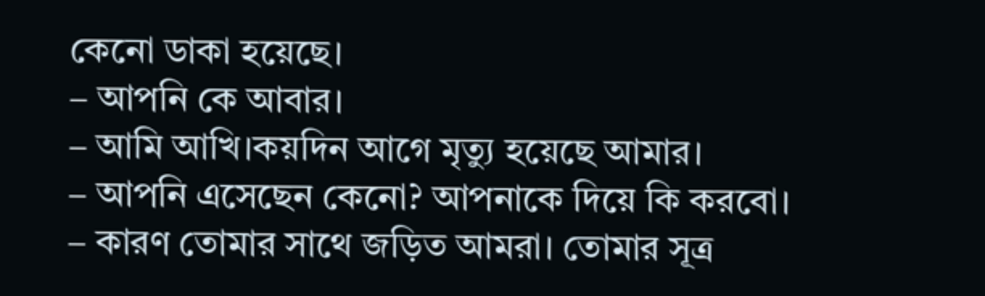কেনো ডাকা হয়েছে।
– আপনি কে আবার।
– আমি আখি।কয়দিন আগে মৃত্যু হয়েছে আমার।
– আপনি এসেছেন কেনো? আপনাকে দিয়ে কি করবো।
– কারণ তোমার সাথে জড়িত আমরা। তোমার সূত্র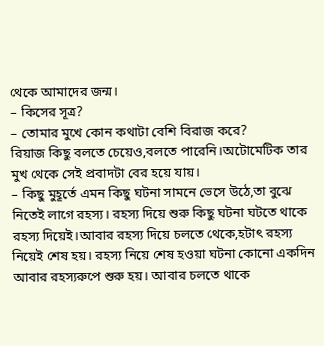থেকে আমাদের জন্ম।
– কিসের সূত্র?
– তোমার মুখে কোন কথাটা বেশি বিরাজ করে?
রিয়াজ কিছু বলতে চেয়েও,বলতে পারেনি।অটোমেটিক তার মুখ থেকে সেই প্রবাদটা বের হয়ে যায়।
– কিছু মুহূর্তে এমন কিছু ঘটনা সামনে ভেসে উঠে,তা বুঝে নিতেই লাগে রহস্য। রহস্য দিয়ে শুরু কিছু ঘটনা ঘটতে থাকে রহস্য দিয়েই।আবার রহস্য দিয়ে চলতে থেকে,হটাৎ রহস্য নিয়েই শেষ হয়। রহস্য নিয়ে শেষ হওয়া ঘটনা কোনো একদিন আবার রহস্যরুপে শুরু হয়। আবার চলতে থাকে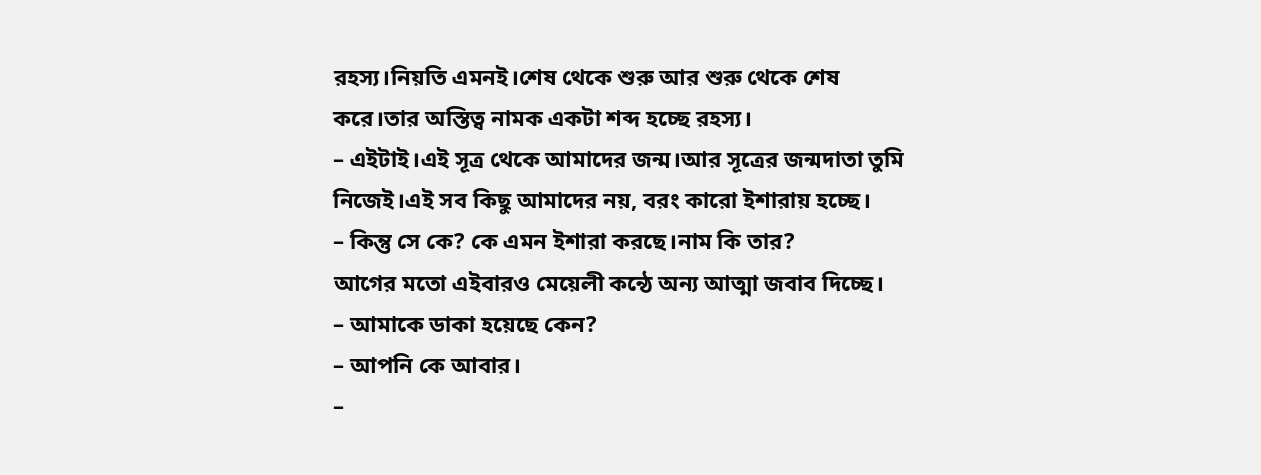রহস্য।নিয়তি এমনই।শেষ থেকে শুরু আর শুরু থেকে শেষ করে।তার অস্তিত্ব নামক একটা শব্দ হচ্ছে রহস্য।
– এইটাই।এই সূত্র থেকে আমাদের জন্ম।আর সূত্রের জন্মদাতা তুমি নিজেই।এই সব কিছু আমাদের নয়, বরং কারো ইশারায় হচ্ছে।
– কিন্তু সে কে? কে এমন ইশারা করছে।নাম কি তার?
আগের মতো এইবারও মেয়েলী কন্ঠে অন্য আত্মা জবাব দিচ্ছে।
– আমাকে ডাকা হয়েছে কেন?
– আপনি কে আবার।
–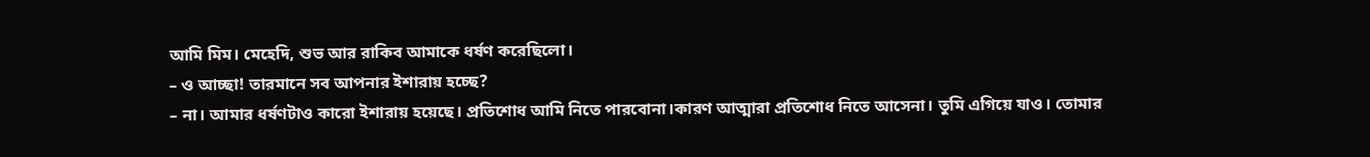আমি মিম। মেহেদি, শুভ আর রাকিব আমাকে ধর্ষণ করেছিলো।
– ও আচ্ছা! তারমানে সব আপনার ইশারায় হচ্ছে?
– না। আমার ধর্ষণটাও কারো ইশারায় হয়েছে। প্রতিশোধ আমি নিতে পারবোনা।কারণ আত্মারা প্রতিশোধ নিতে আসেনা। তুমি এগিয়ে যাও। তোমার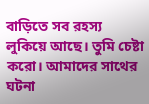বাড়িতে সব রহস্য লুকিয়ে আছে। তুমি চেষ্টা করো। আমাদের সাথের ঘটনা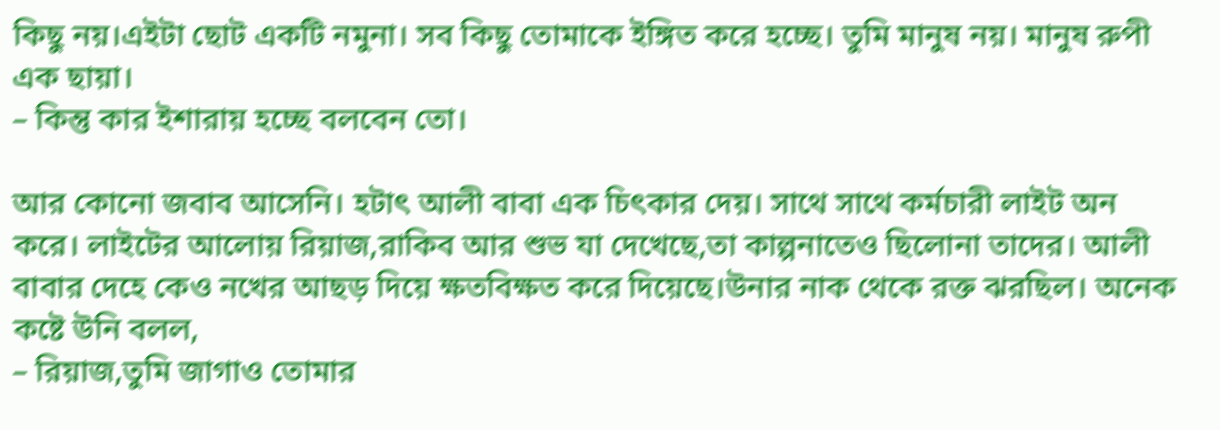কিছু নয়।এইটা ছোট একটি নমুনা। সব কিছু তোমাকে ইঙ্গিত করে হচ্ছে। তুমি মানুষ নয়। মানুষ রুপী এক ছায়া।
– কিন্তু কার ইশারায় হচ্ছে বলবেন তো।

আর কোনো জবাব আসেনি। হটাৎ আলী বাবা এক চিৎকার দেয়। সাথে সাথে কর্মচারী লাইট অন করে। লাইটের আলোয় রিয়াজ,রাকিব আর শুভ যা দেখেছে,তা কাল্পনাতেও ছিলোনা তাদের। আলী বাবার দেহে কেও নখের আছড় দিয়ে ক্ষতবিক্ষত করে দিয়েছে।উনার নাক থেকে রক্ত ঝরছিল। অনেক কষ্টে উনি বলল,
– রিয়াজ,তুমি জাগাও তোমার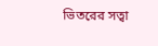ভিতরের সত্বা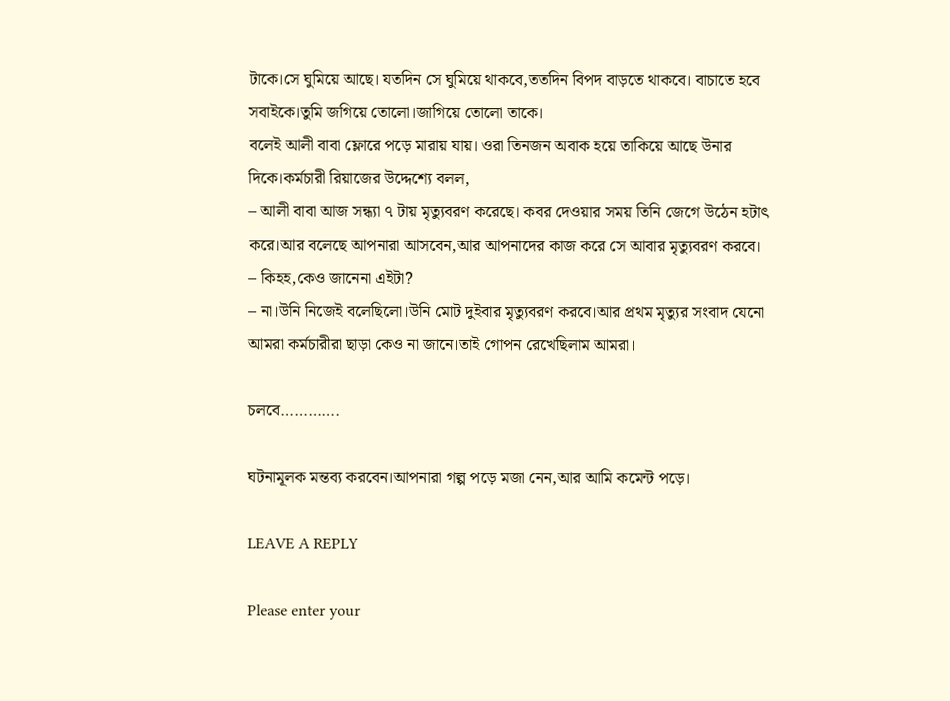টাকে।সে ঘুমিয়ে আছে। যতদিন সে ঘুমিয়ে থাকবে,ততদিন বিপদ বাড়তে থাকবে। বাচাতে হবে সবাইকে।তুমি জগিয়ে তোলো।জাগিয়ে তোলো তাকে।
বলেই আলী বাবা ফ্লোরে পড়ে মারায় যায়। ওরা তিনজন অবাক হয়ে তাকিয়ে আছে উনার দিকে।কর্মচারী রিয়াজের উদ্দেশ্যে বলল,
– আলী বাবা আজ সন্ধ্যা ৭ টায় মৃত্যুবরণ করেছে। কবর দেওয়ার সময় তিনি জেগে উঠেন হটাৎ করে।আর বলেছে আপনারা আসবেন,আর আপনাদের কাজ করে সে আবার মৃত্যুবরণ করবে।
– কিহহ,কেও জানেনা এইটা?
– না।উনি নিজেই বলেছিলো।উনি মোট দুইবার মৃত্যুবরণ করবে।আর প্রথম মৃত্যুর সংবাদ যেনো আমরা কর্মচারীরা ছাড়া কেও না জানে।তাই গোপন রেখেছিলাম আমরা।

চলবে………….

ঘটনামূলক মন্তব্য করবেন।আপনারা গল্প পড়ে মজা নেন,আর আমি কমেন্ট পড়ে।

LEAVE A REPLY

Please enter your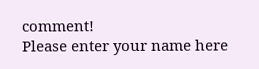comment!
Please enter your name here